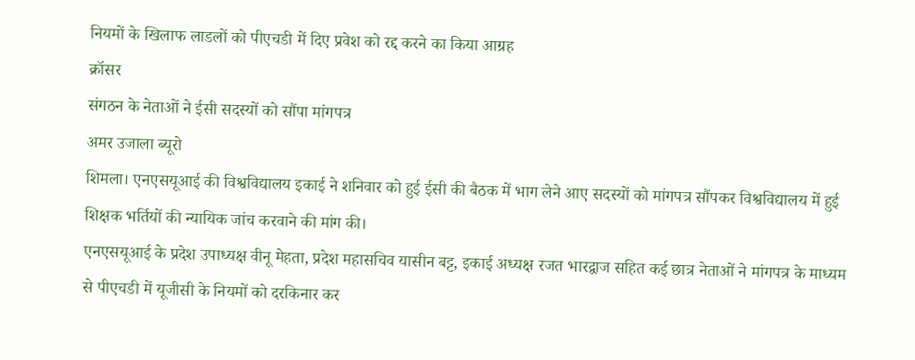नियमों के खिलाफ लाडलों को पीएचडी में दिए प्रवेश को रद्द करने का किया आग्रह
क्रॉसर
संगठन के नेताओं ने ईसी सदस्यों को सौंपा मांगपत्र
अमर उजाला ब्यूरो
शिमला। एनएसयूआई की विश्वविद्यालय इकाई ने शनिवार को हुई ईसी की बैठक में भाग लेने आए सदस्यों को मांगपत्र सौंपकर विश्वविद्यालय में हुई शिक्षक भर्तियों की न्यायिक जांच करवाने की मांग की।
एनएसयूआई के प्रदेश उपाध्यक्ष वीनू मेहता, प्रदेश महासचिव यासीन बट्ट, इकाई अध्यक्ष रजत भारद्वाज सहित कई छात्र नेताओं ने मांगपत्र के माध्यम से पीएचडी में यूजीसी के नियमों को दरकिनार कर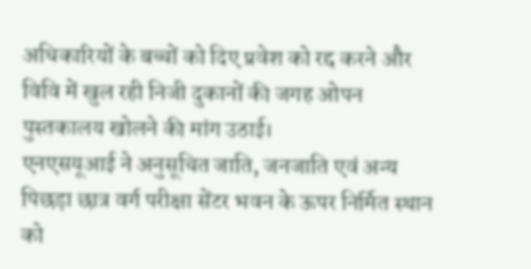अधिकारियों के बच्चों को दिए प्रवेश को रद्द करने और विवि में खुल रही निजी दुकानों की जगह ओपन पुस्तकालय खोलने की मांग उठाई।
एनएसयूआई ने अनुसूचित जाति, जनजाति एवं अन्य पिछड़ा छात्र वर्ग परीक्षा सेंटर भवन के ऊपर निर्मित स्थान को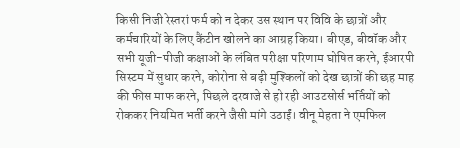किसी निजी रेस्तरां फर्म को न देकर उस स्थान पर विवि के छात्रों और कर्मचारियों के लिए कैंटीन खोलने का आग्रह किया। बीएड, बीवॉक और सभी यूजी-पीजी कक्षाओं के लंबित परीक्षा परिणाम घोषित करने, ईआरपी सिस्टम में सुधार करने, कोरोना से बढ़ी मुश्किलों को देख छात्रों की छह माह की फीस माफ करने, पिछले दरवाजे से हो रही आउटसोर्स भर्तियों को रोककर नियमित भर्ती करने जैसी मांगे उठाईं। वीनू मेहता ने एमफिल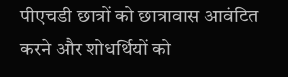पीएचडी छात्रों को छात्रावास आवंटित करने और शोधर्थियों को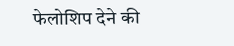फेलोशिप देने की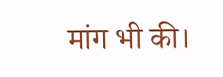मांग भी की।